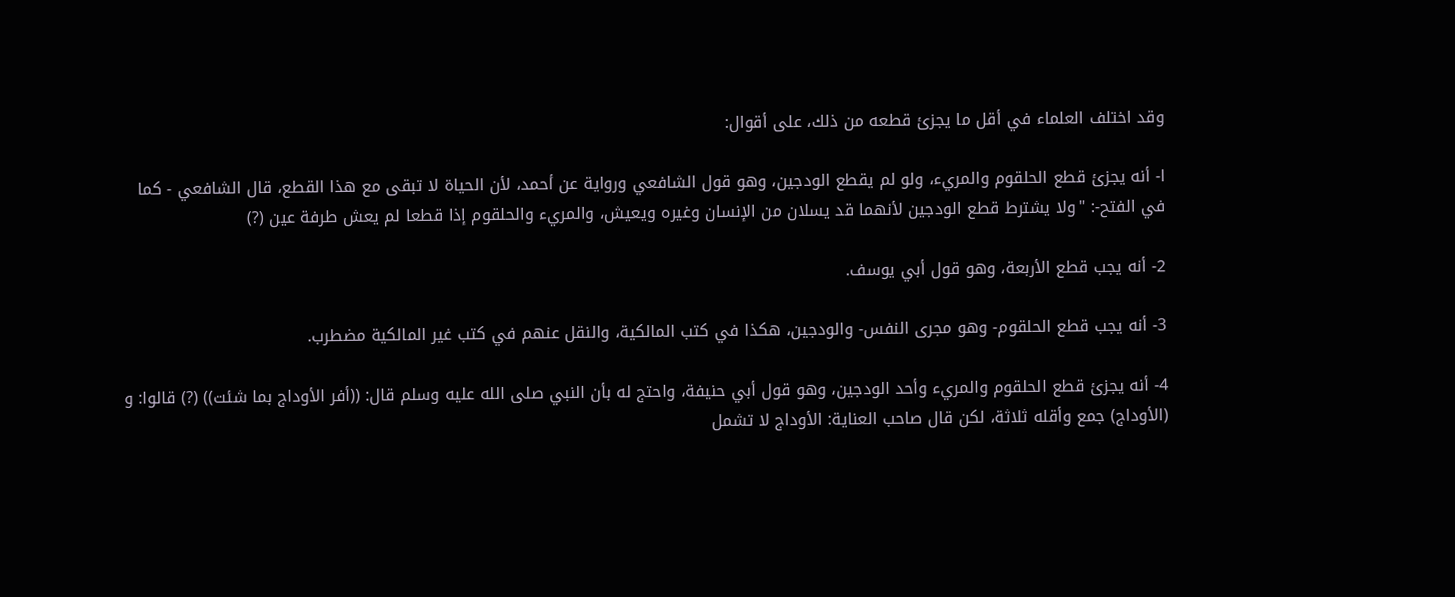وقد اختلف العلماء في أقل ما يجزئ قطعه من ذلك، على أقوال:

ا- أنه يجزئ قطع الحلقوم والمريء، ولو لم يقطع الودجين، وهو قول الشافعي ورواية عن أحمد، لأن الحياة لا تبقى مع هذا القطع، قال الشافعي - كما في الفتح-: "ولا يشترط قطع الودجين لأنهما قد يسلان من الإنسان وغيره ويعيش، والمريء والحلقوم إذا قطعا لم يعش طرفة عين (?)

2- أنه يجب قطع الأربعة، وهو قول أبي يوسف.

3- أنه يجب قطع الحلقوم- وهو مجرى النفس- والودجين، هكذا في كتب المالكية، والنقل عنهم في كتب غير المالكية مضطرب.

4- أنه يجزئ قطع الحلقوم والمريء وأحد الودجين، وهو قول أبي حنيفة، واحتج له بأن النبي صلى الله عليه وسلم قال: ((أفر الأوداج بما شئت)) (?) قالوا: و (الأوداج) جمع وأقله ثلاثة، لكن قال صاحب العناية: الأوداج لا تشمل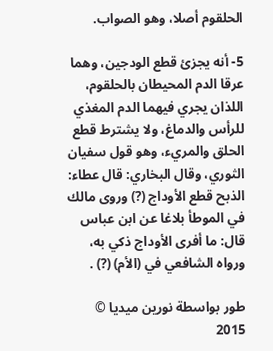الحلقوم أصلا، وهو الصواب.

5- أنه يجزئ قطع الودجين، وهما عرقا الدم المحيطان بالحلقوم، اللذان يجري فيهما الدم المغذي للرأس والدماغ، ولا يشترط قطع الحلق والمريء، وهو قول سفيان الثوري، وقال البخاري: قال عطاء: الذبح قطع الأوداج (?) وروى مالك في الموطأ بلاغا عن ابن عباس قال: ما أفرى الأوداج ذكي به، ورواه الشافعي في (الأم) (?) .

طور بواسطة نورين ميديا © 2015